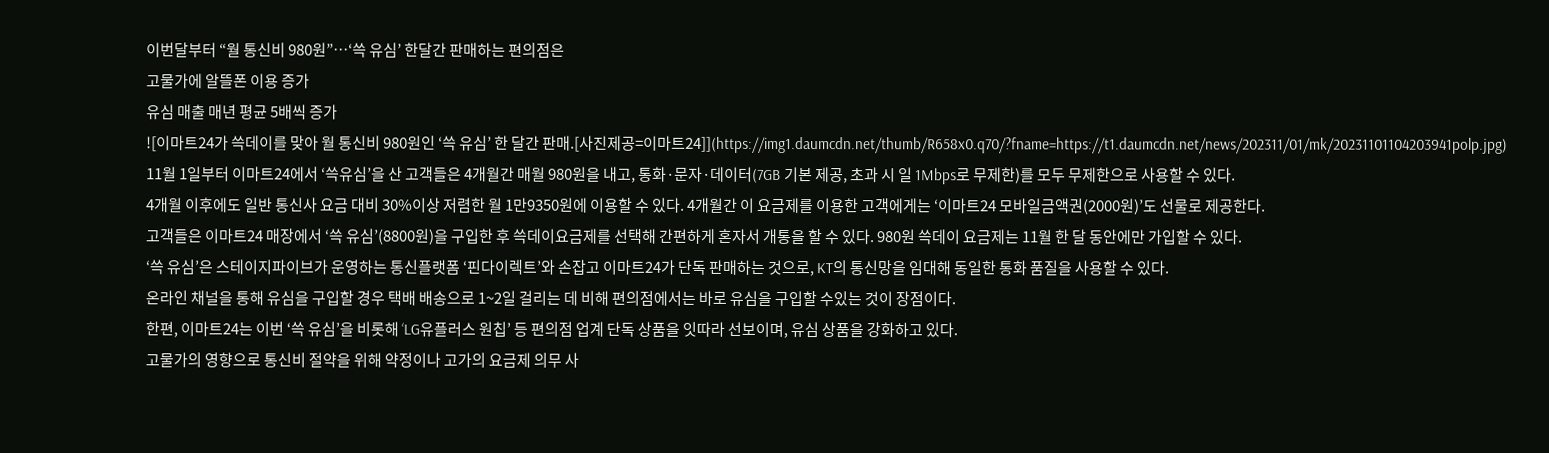이번달부터 “월 통신비 980원”…‘쓱 유심’ 한달간 판매하는 편의점은
고물가에 알뜰폰 이용 증가
유심 매출 매년 평균 5배씩 증가
![이마트24가 쓱데이를 맞아 월 통신비 980원인 ‘쓱 유심’ 한 달간 판매.[사진제공=이마트24]](https://img1.daumcdn.net/thumb/R658x0.q70/?fname=https://t1.daumcdn.net/news/202311/01/mk/20231101104203941polp.jpg)
11월 1일부터 이마트24에서 ‘쓱유심’을 산 고객들은 4개월간 매월 980원을 내고, 통화·문자·데이터(7GB 기본 제공, 초과 시 일 1Mbps로 무제한)를 모두 무제한으로 사용할 수 있다.
4개월 이후에도 일반 통신사 요금 대비 30%이상 저렴한 월 1만9350원에 이용할 수 있다. 4개월간 이 요금제를 이용한 고객에게는 ‘이마트24 모바일금액권(2000원)’도 선물로 제공한다.
고객들은 이마트24 매장에서 ‘쓱 유심’(8800원)을 구입한 후 쓱데이요금제를 선택해 간편하게 혼자서 개통을 할 수 있다. 980원 쓱데이 요금제는 11월 한 달 동안에만 가입할 수 있다.
‘쓱 유심’은 스테이지파이브가 운영하는 통신플랫폼 ‘핀다이렉트’와 손잡고 이마트24가 단독 판매하는 것으로, KT의 통신망을 임대해 동일한 통화 품질을 사용할 수 있다.
온라인 채널을 통해 유심을 구입할 경우 택배 배송으로 1~2일 걸리는 데 비해 편의점에서는 바로 유심을 구입할 수있는 것이 장점이다.
한편, 이마트24는 이번 ‘쓱 유심’을 비롯해 ‘LG유플러스 원칩’ 등 편의점 업계 단독 상품을 잇따라 선보이며, 유심 상품을 강화하고 있다.
고물가의 영향으로 통신비 절약을 위해 약정이나 고가의 요금제 의무 사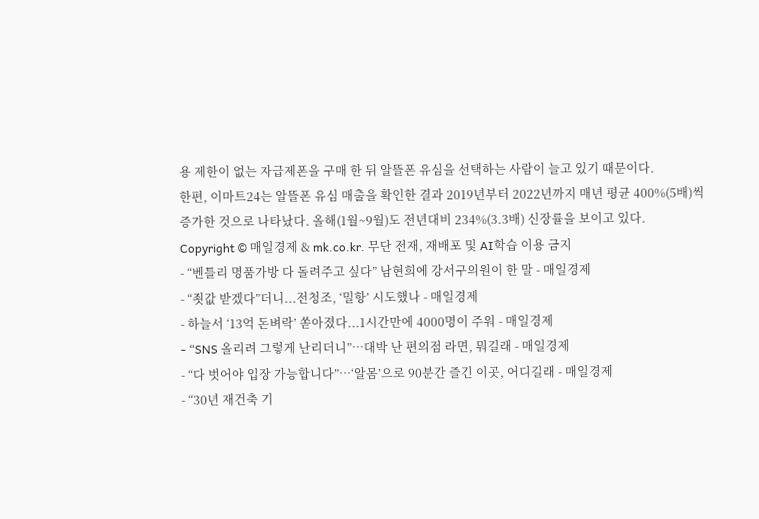용 제한이 없는 자급제폰을 구매 한 뒤 알뜰폰 유심을 선택하는 사람이 늘고 있기 때문이다.
한편, 이마트24는 알뜰폰 유심 매출을 확인한 결과 2019년부터 2022년까지 매년 평균 400%(5배)씩 증가한 것으로 나타났다. 올해(1월~9월)도 전년대비 234%(3.3배) 신장률을 보이고 있다.
Copyright © 매일경제 & mk.co.kr. 무단 전재, 재배포 및 AI학습 이용 금지
- “벤틀리 명품가방 다 돌려주고 싶다” 남현희에 강서구의원이 한 말 - 매일경제
- “죗값 받겠다”더니...전청조, ‘밀항’ 시도했나 - 매일경제
- 하늘서 ‘13억 돈벼락’ 쏟아졌다...1시간만에 4000명이 주워 - 매일경제
- “SNS 올리려 그렇게 난리더니”…대박 난 편의점 라면, 뭐길래 - 매일경제
- “다 벗어야 입장 가능합니다”…‘알몸’으로 90분간 즐긴 이곳, 어디길래 - 매일경제
- “30년 재건축 기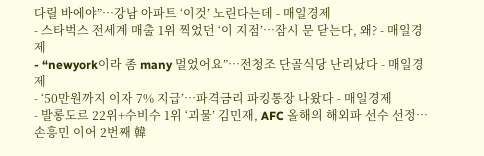다릴 바에야”…강남 아파트 ‘이것’ 노린다는데 - 매일경제
- 스타벅스 전세계 매출 1위 찍었던 ‘이 지점’…잠시 문 닫는다, 왜? - 매일경제
- “newyork이라 좀 many 멀었어요”…전청조 단골식당 난리났다 - 매일경제
- ‘50만원까지 이자 7% 지급’…파격금리 파킹통장 나왔다 - 매일경제
- 발롱도르 22위+수비수 1위 ‘괴물’ 김민재, AFC 올해의 해외파 선수 선정…손흥민 이어 2번째 韓